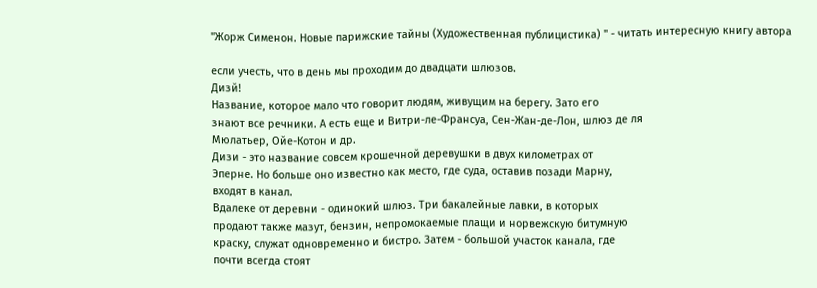"Жорж Сименон. Новые парижские тайны (Художественная публицистика) " - читать интересную книгу автора

если учесть, что в день мы проходим до двадцати шлюзов.
Дизй!
Название, которое мало что говорит людям, живущим на берегу. Зато его
знают все речники. А есть еще и Витри-ле-Франсуа, Сен-Жан-де-Лон, шлюз де ля
Мюлатьер, Ойе-Котон и др.
Дизи - это название совсем крошечной деревушки в двух километрах от
Эперне. Но больше оно известно как место, где суда, оставив позади Марну,
входят в канал.
Вдалеке от деревни - одинокий шлюз. Три бакалейные лавки, в которых
продают также мазут, бензин, непромокаемые плащи и норвежскую битумную
краску, служат одновременно и бистро. Затем - большой участок канала, где
почти всегда стоят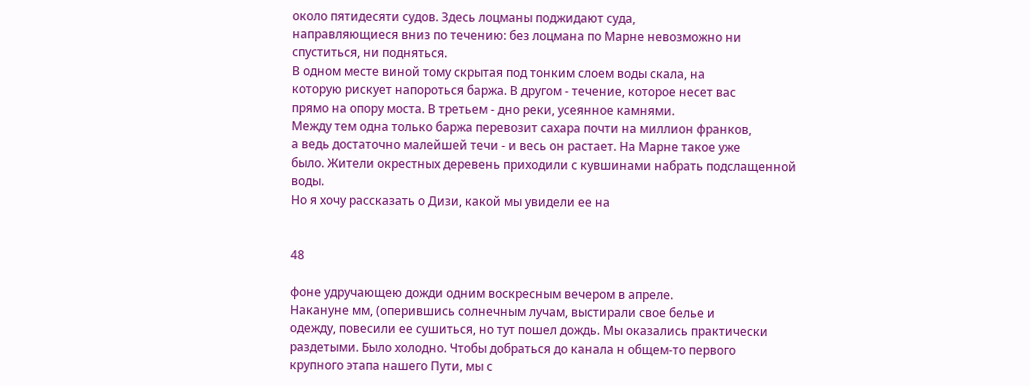около пятидесяти судов. Здесь лоцманы поджидают суда,
направляющиеся вниз по течению: без лоцмана по Марне невозможно ни
спуститься, ни подняться.
В одном месте виной тому скрытая под тонким слоем воды скала, на
которую рискует напороться баржа. В другом - течение, которое несет вас
прямо на опору моста. В третьем - дно реки, усеянное камнями.
Между тем одна только баржа перевозит сахара почти на миллион франков,
а ведь достаточно малейшей течи - и весь он растает. На Марне такое уже
было. Жители окрестных деревень приходили с кувшинами набрать подслащенной
воды.
Но я хочу рассказать о Дизи, какой мы увидели ее на


48

фоне удручающею дожди одним воскресным вечером в апреле.
Накануне мм, (оперившись солнечным лучам, выстирали свое белье и
одежду, повесили ее сушиться, но тут пошел дождь. Мы оказались практически
раздетыми. Было холодно. Чтобы добраться до канала н общем-то первого
крупного этапа нашего Пути, мы с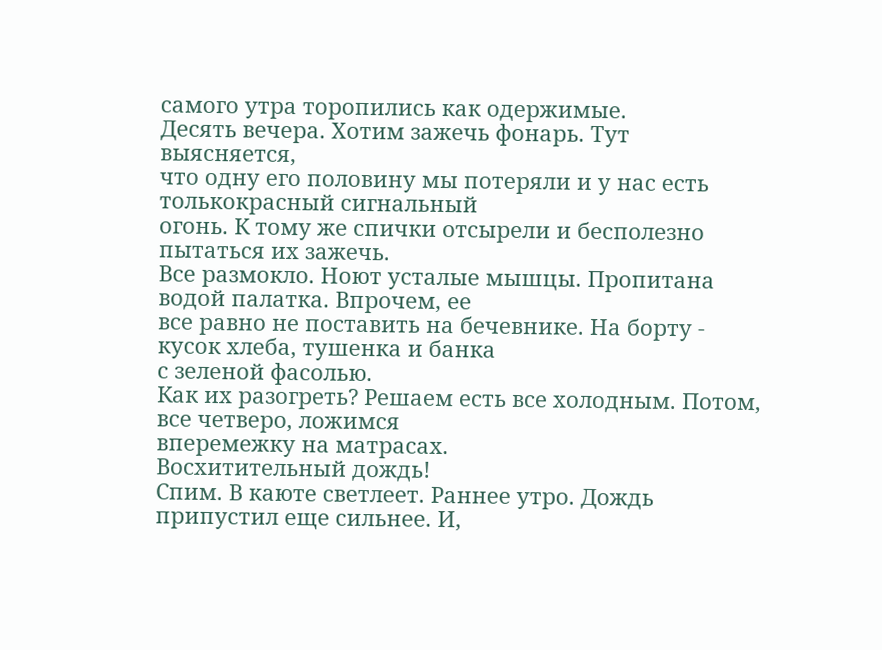самого утра торопились как одержимые.
Десять вечера. Хотим зажечь фонарь. Тут выясняется,
что одну его половину мы потеряли и у нас есть толькокрасный сигнальный
огонь. К тому же спички отсырели и бесполезно пытаться их зажечь.
Все размокло. Ноют усталые мышцы. Пропитана водой палатка. Впрочем, ее
все равно не поставить на бечевнике. На борту - кусок хлеба, тушенка и банка
с зеленой фасолью.
Как их разогреть? Решаем есть все холодным. Потом, все четверо, ложимся
вперемежку на матрасах.
Восхитительный дождь!
Спим. В каюте светлеет. Раннее утро. Дождь припустил еще сильнее. И,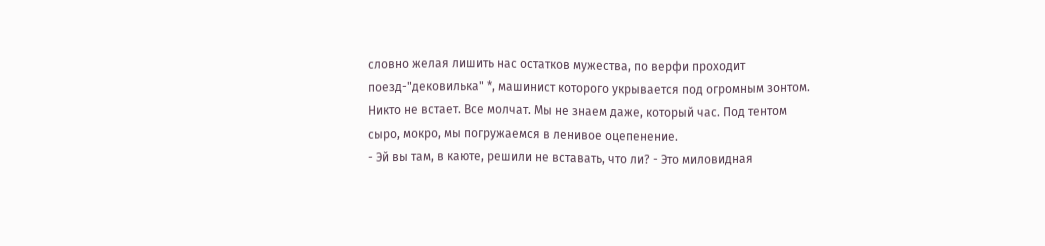словно желая лишить нас остатков мужества, по верфи проходит
поезд-"дековилька" *, машинист которого укрывается под огромным зонтом.
Никто не встает. Все молчат. Мы не знаем даже, который час. Под тентом
сыро, мокро, мы погружаемся в ленивое оцепенение.
- Эй вы там, в каюте, решили не вставать, что ли? - Это миловидная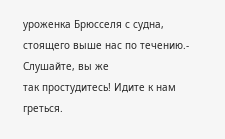уроженка Брюсселя с судна, стоящего выше нас по течению.- Слушайте, вы же
так простудитесь! Идите к нам греться.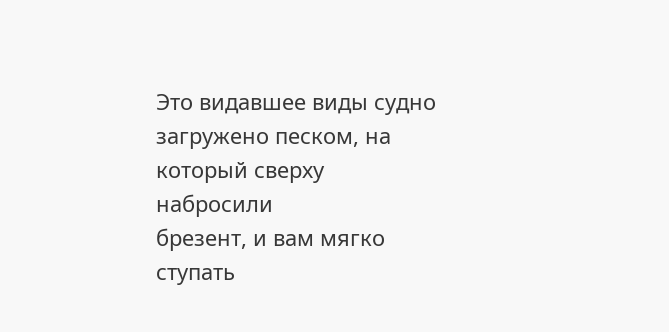Это видавшее виды судно загружено песком, на который сверху набросили
брезент, и вам мягко ступать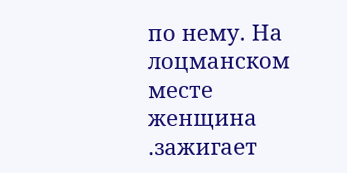по нему. На лоцманском месте женщина .зажигает